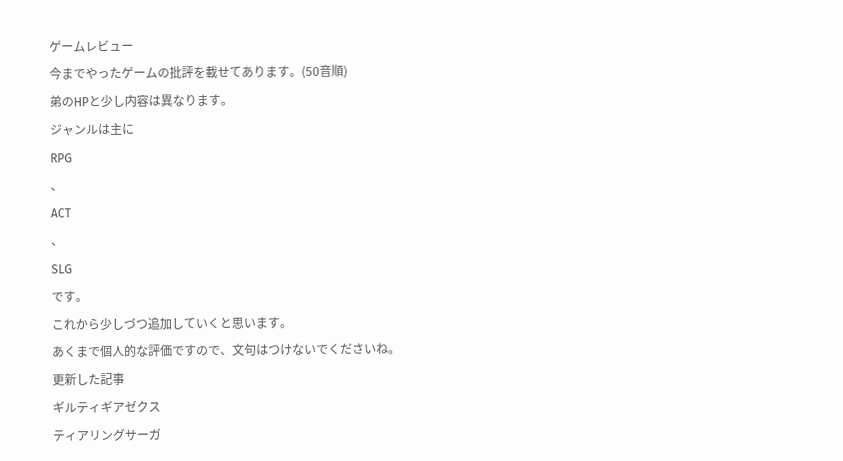ゲームレビュー
今までやったゲームの批評を載せてあります。(50音順)
弟のHPと少し内容は異なります。
ジャンルは主に
RPG
、
ACT
、
SLG
です。
これから少しづつ追加していくと思います。
あくまで個人的な評価ですので、文句はつけないでくださいね。
更新した記事
ギルティギアゼクス
ティアリングサーガ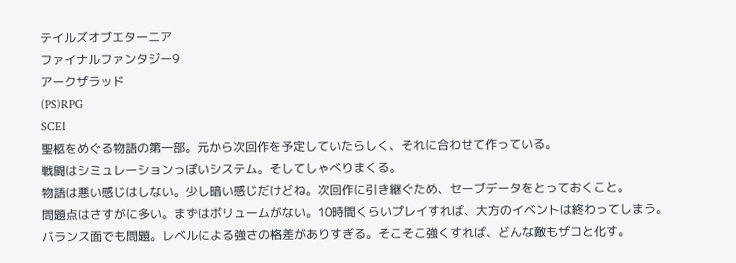テイルズオブエターニア
ファイナルファンタジー9
アークザラッド
(PS)RPG
SCEI
聖柩をめぐる物語の第一部。元から次回作を予定していたらしく、それに合わせて作っている。
戦闘はシミュレーションっぽいシステム。そしてしゃべりまくる。
物語は悪い感じはしない。少し暗い感じだけどね。次回作に引き継ぐため、セーブデータをとっておくこと。
問題点はさすがに多い。まずはボリュームがない。10時間くらいプレイすれば、大方のイベントは終わってしまう。
バランス面でも問題。レベルによる強さの格差がありすぎる。そこそこ強くすれば、どんな敵もザコと化す。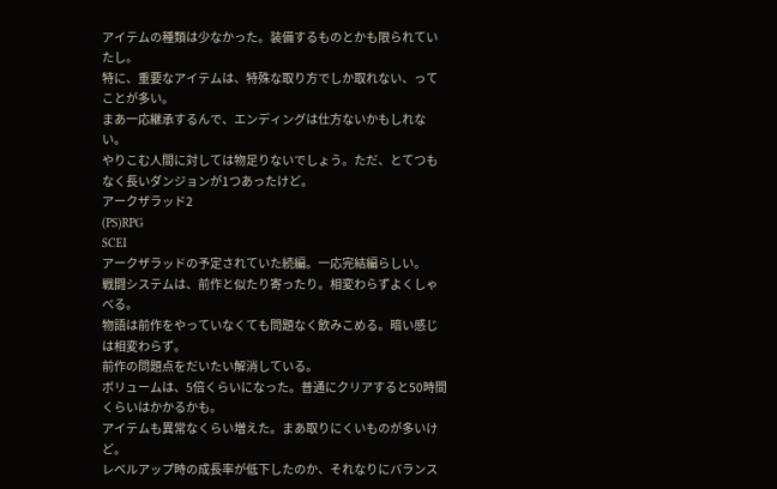アイテムの種類は少なかった。装備するものとかも限られていたし。
特に、重要なアイテムは、特殊な取り方でしか取れない、ってことが多い。
まあ一応継承するんで、エンディングは仕方ないかもしれない。
やりこむ人間に対しては物足りないでしょう。ただ、とてつもなく長いダンジョンが1つあったけど。
アークザラッド2
(PS)RPG
SCEI
アークザラッドの予定されていた続編。一応完結編らしい。
戦闘システムは、前作と似たり寄ったり。相変わらずよくしゃべる。
物語は前作をやっていなくても問題なく飲みこめる。暗い感じは相変わらず。
前作の問題点をだいたい解消している。
ボリュームは、5倍くらいになった。普通にクリアすると50時間くらいはかかるかも。
アイテムも異常なくらい増えた。まあ取りにくいものが多いけど。
レベルアップ時の成長率が低下したのか、それなりにバランス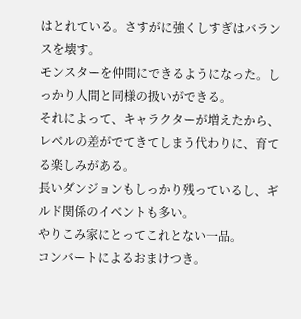はとれている。さすがに強くしすぎはバランスを壊す。
モンスターを仲間にできるようになった。しっかり人間と同様の扱いができる。
それによって、キャラクターが増えたから、レベルの差がでてきてしまう代わりに、育てる楽しみがある。
長いダンジョンもしっかり残っているし、ギルド関係のイベントも多い。
やりこみ家にとってこれとない一品。
コンバートによるおまけつき。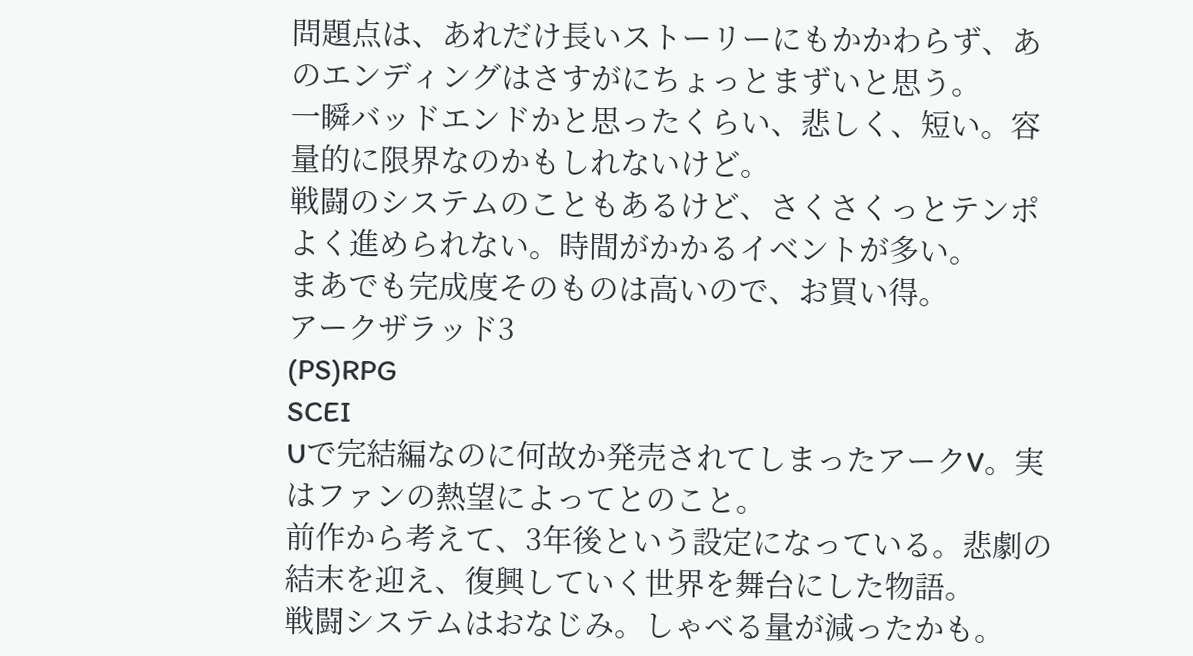問題点は、あれだけ長いストーリーにもかかわらず、あのエンディングはさすがにちょっとまずいと思う。
一瞬バッドエンドかと思ったくらい、悲しく、短い。容量的に限界なのかもしれないけど。
戦闘のシステムのこともあるけど、さくさくっとテンポよく進められない。時間がかかるイベントが多い。
まあでも完成度そのものは高いので、お買い得。
アークザラッド3
(PS)RPG
SCEI
Uで完結編なのに何故か発売されてしまったアークV。実はファンの熱望によってとのこと。
前作から考えて、3年後という設定になっている。悲劇の結末を迎え、復興していく世界を舞台にした物語。
戦闘システムはおなじみ。しゃべる量が減ったかも。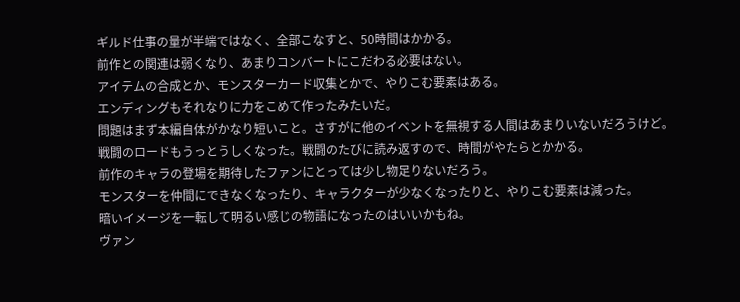ギルド仕事の量が半端ではなく、全部こなすと、50時間はかかる。
前作との関連は弱くなり、あまりコンバートにこだわる必要はない。
アイテムの合成とか、モンスターカード収集とかで、やりこむ要素はある。
エンディングもそれなりに力をこめて作ったみたいだ。
問題はまず本編自体がかなり短いこと。さすがに他のイベントを無視する人間はあまりいないだろうけど。
戦闘のロードもうっとうしくなった。戦闘のたびに読み返すので、時間がやたらとかかる。
前作のキャラの登場を期待したファンにとっては少し物足りないだろう。
モンスターを仲間にできなくなったり、キャラクターが少なくなったりと、やりこむ要素は減った。
暗いイメージを一転して明るい感じの物語になったのはいいかもね。
ヴァン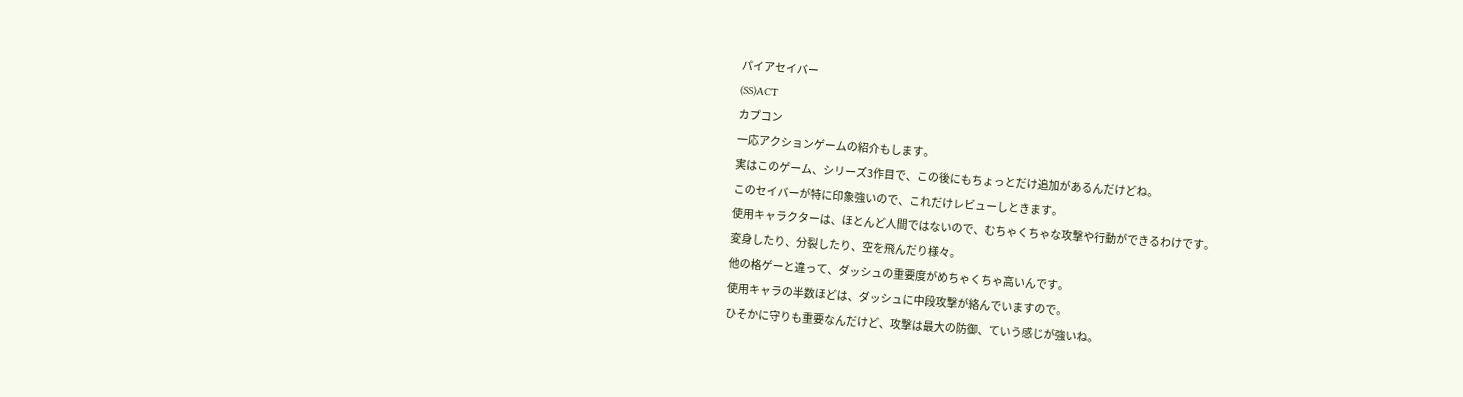パイアセイバー
(SS)ACT
カプコン
一応アクションゲームの紹介もします。
実はこのゲーム、シリーズ3作目で、この後にもちょっとだけ追加があるんだけどね。
このセイバーが特に印象強いので、これだけレビューしときます。
使用キャラクターは、ほとんど人間ではないので、むちゃくちゃな攻撃や行動ができるわけです。
変身したり、分裂したり、空を飛んだり様々。
他の格ゲーと違って、ダッシュの重要度がめちゃくちゃ高いんです。
使用キャラの半数ほどは、ダッシュに中段攻撃が絡んでいますので。
ひそかに守りも重要なんだけど、攻撃は最大の防御、ていう感じが強いね。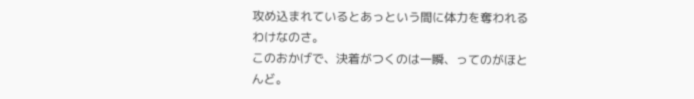攻め込まれているとあっという間に体力を奪われるわけなのさ。
このおかげで、決着がつくのは一瞬、ってのがほとんど。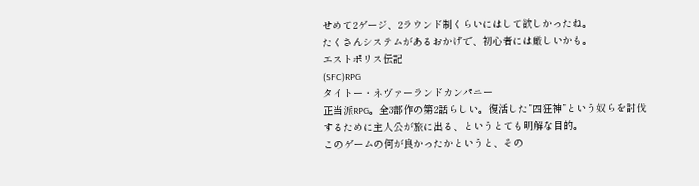せめて2ゲージ、2ラウンド制くらいにはして欲しかったね。
たくさんシステムがあるおかげで、初心者には厳しいかも。
エストポリス伝記
(SFC)RPG
タイトー・ネヴァーランドカンパニー
正当派RPG。全3部作の第2話らしい。復活した”四狂神”という奴らを討伐するために主人公が旅に出る、というとても明解な目的。
このゲームの何が良かったかというと、その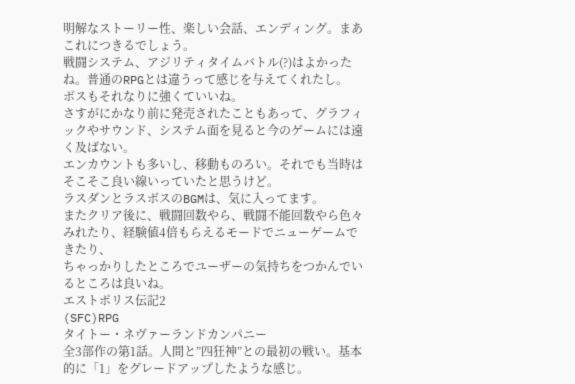明解なストーリー性、楽しい会話、エンディング。まあこれにつきるでしょう。
戦闘システム、アジリティタイムバトル(?)はよかったね。普通のRPGとは違うって感じを与えてくれたし。
ボスもそれなりに強くていいね。
さすがにかなり前に発売されたこともあって、グラフィックやサウンド、システム面を見ると今のゲームには遠く及ばない。
エンカウントも多いし、移動ものろい。それでも当時はそこそこ良い線いっていたと思うけど。
ラスダンとラスボスのBGMは、気に入ってます。
またクリア後に、戦闘回数やら、戦闘不能回数やら色々みれたり、経験値4倍もらえるモードでニューゲームできたり、
ちゃっかりしたところでユーザーの気持ちをつかんでいるところは良いね。
エストポリス伝記2
(SFC)RPG
タイトー・ネヴァーランドカンパニー
全3部作の第1話。人間と”四狂神”との最初の戦い。基本的に「1」をグレードアップしたような感じ。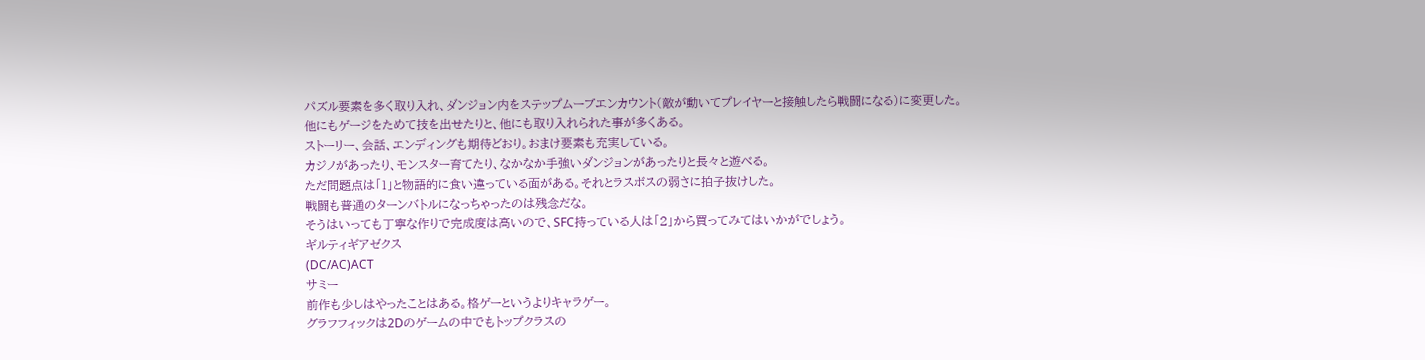パズル要素を多く取り入れ、ダンジョン内をステップムーブエンカウント(敵が動いてプレイヤーと接触したら戦闘になる)に変更した。
他にもゲージをためて技を出せたりと、他にも取り入れられた事が多くある。
ストーリー、会話、エンディングも期待どおり。おまけ要素も充実している。
カジノがあったり、モンスター育てたり、なかなか手強いダンジョンがあったりと長々と遊べる。
ただ問題点は「1」と物語的に食い違っている面がある。それとラスボスの弱さに拍子抜けした。
戦闘も普通のターンバトルになっちゃったのは残念だな。
そうはいっても丁寧な作りで完成度は高いので、SFC持っている人は「2」から買ってみてはいかがでしょう。
ギルティギアゼクス
(DC/AC)ACT
サミー
前作も少しはやったことはある。格ゲーというよりキャラゲー。
グラフフィックは2Dのゲームの中でもトップクラスの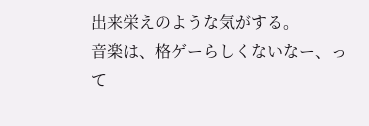出来栄えのような気がする。
音楽は、格ゲーらしくないなー、って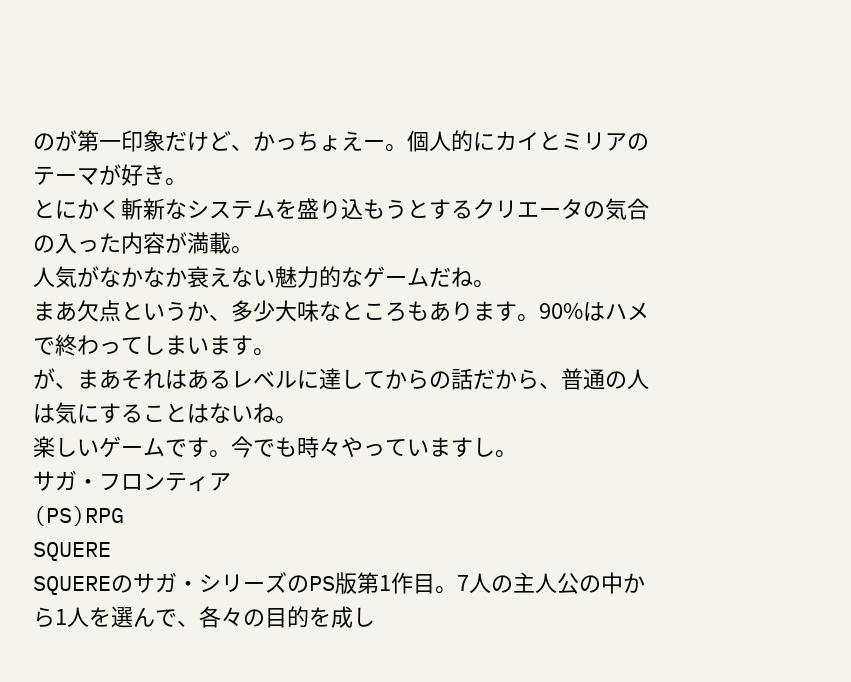のが第一印象だけど、かっちょえー。個人的にカイとミリアのテーマが好き。
とにかく斬新なシステムを盛り込もうとするクリエータの気合の入った内容が満載。
人気がなかなか衰えない魅力的なゲームだね。
まあ欠点というか、多少大味なところもあります。90%はハメで終わってしまいます。
が、まあそれはあるレベルに達してからの話だから、普通の人は気にすることはないね。
楽しいゲームです。今でも時々やっていますし。
サガ・フロンティア
(PS)RPG
SQUERE
SQUEREのサガ・シリーズのPS版第1作目。7人の主人公の中から1人を選んで、各々の目的を成し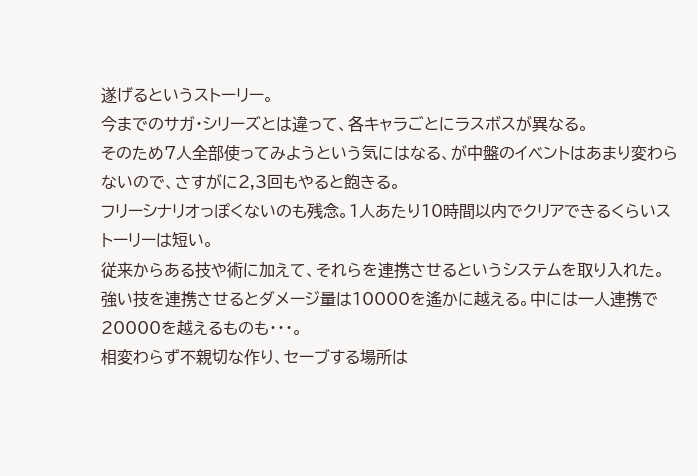遂げるというストーリー。
今までのサガ・シリーズとは違って、各キャラごとにラスボスが異なる。
そのため7人全部使ってみようという気にはなる、が中盤のイベントはあまり変わらないので、さすがに2,3回もやると飽きる。
フリーシナリオっぽくないのも残念。1人あたり10時間以内でクリアできるくらいストーリーは短い。
従来からある技や術に加えて、それらを連携させるというシステムを取り入れた。
強い技を連携させるとダメージ量は10000を遙かに越える。中には一人連携で20000を越えるものも・・・。
相変わらず不親切な作り、セーブする場所は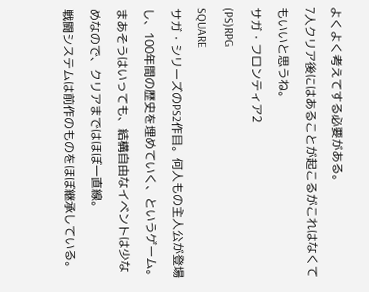よくよく考えてする必要がある。
7人クリア後にはあることが起こるがこれはなくてもいいと思うね。
サガ・フロンティア2
(PS)RPG
SQUARE
サガ・シリーズのPS2作目。何人もの主人公が登場し、100年間の歴史を埋めていく、というゲーム。
まあそうはいっても、結構自由なイベントは少なめなので、クリアまではほぼ一直線。
戦闘システムは前作のものをほぼ継承している。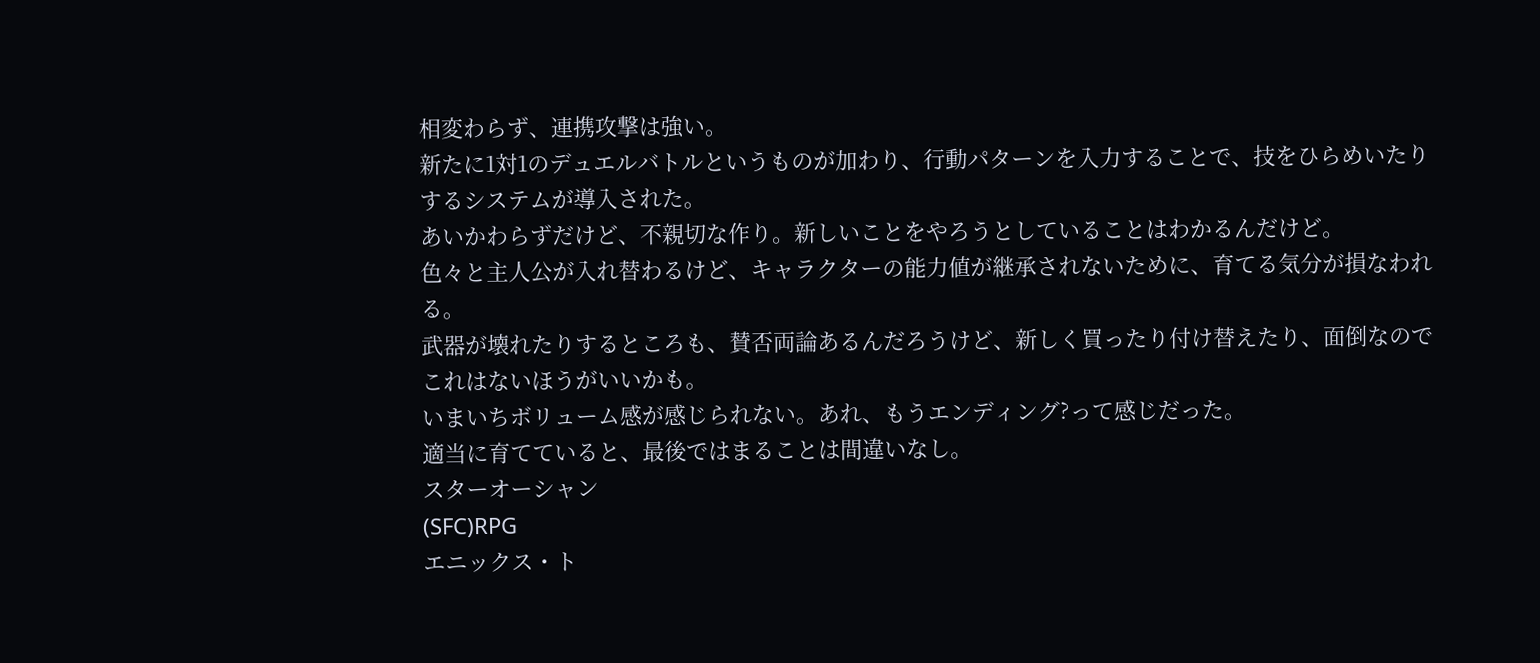相変わらず、連携攻撃は強い。
新たに1対1のデュエルバトルというものが加わり、行動パターンを入力することで、技をひらめいたりするシステムが導入された。
あいかわらずだけど、不親切な作り。新しいことをやろうとしていることはわかるんだけど。
色々と主人公が入れ替わるけど、キャラクターの能力値が継承されないために、育てる気分が損なわれる。
武器が壊れたりするところも、賛否両論あるんだろうけど、新しく買ったり付け替えたり、面倒なのでこれはないほうがいいかも。
いまいちボリューム感が感じられない。あれ、もうエンディング?って感じだった。
適当に育てていると、最後ではまることは間違いなし。
スターオーシャン
(SFC)RPG
エニックス・ト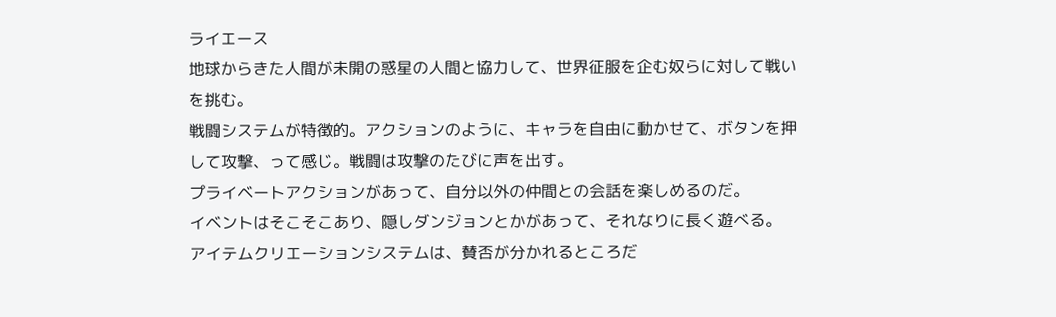ライエース
地球からきた人間が未開の惑星の人間と協力して、世界征服を企む奴らに対して戦いを挑む。
戦闘システムが特徴的。アクションのように、キャラを自由に動かせて、ボタンを押して攻撃、って感じ。戦闘は攻撃のたびに声を出す。
プライベートアクションがあって、自分以外の仲間との会話を楽しめるのだ。
イベントはそこそこあり、隠しダンジョンとかがあって、それなりに長く遊べる。
アイテムクリエーションシステムは、賛否が分かれるところだ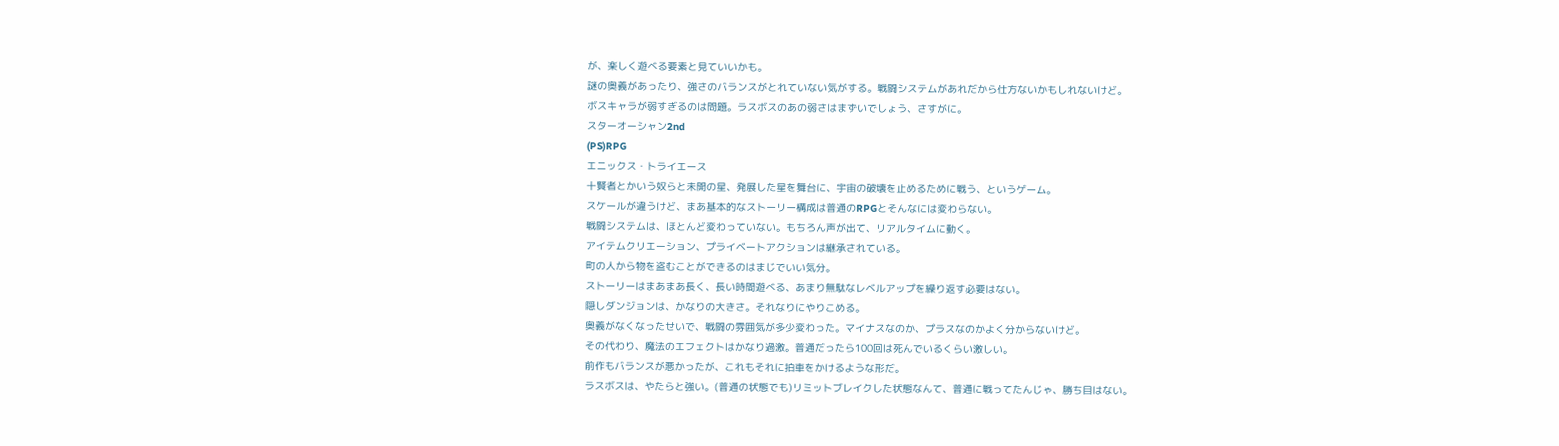が、楽しく遊べる要素と見ていいかも。
謎の奥義があったり、強さのバランスがとれていない気がする。戦闘システムがあれだから仕方ないかもしれないけど。
ボスキャラが弱すぎるのは問題。ラスボスのあの弱さはまずいでしょう、さすがに。
スターオーシャン2nd
(PS)RPG
エニックス・トライエース
十賢者とかいう奴らと未開の星、発展した星を舞台に、宇宙の破壊を止めるために戦う、というゲーム。
スケールが違うけど、まあ基本的なストーリー構成は普通のRPGとそんなには変わらない。
戦闘システムは、ほとんど変わっていない。もちろん声が出て、リアルタイムに動く。
アイテムクリエーション、プライベートアクションは継承されている。
町の人から物を盗むことができるのはまじでいい気分。
ストーリーはまあまあ長く、長い時間遊べる、あまり無駄なレベルアップを繰り返す必要はない。
隠しダンジョンは、かなりの大きさ。それなりにやりこめる。
奥義がなくなったせいで、戦闘の雰囲気が多少変わった。マイナスなのか、プラスなのかよく分からないけど。
その代わり、魔法のエフェクトはかなり過激。普通だったら100回は死んでいるくらい激しい。
前作もバランスが悪かったが、これもそれに拍車をかけるような形だ。
ラスボスは、やたらと強い。(普通の状態でも)リミットブレイクした状態なんて、普通に戦ってたんじゃ、勝ち目はない。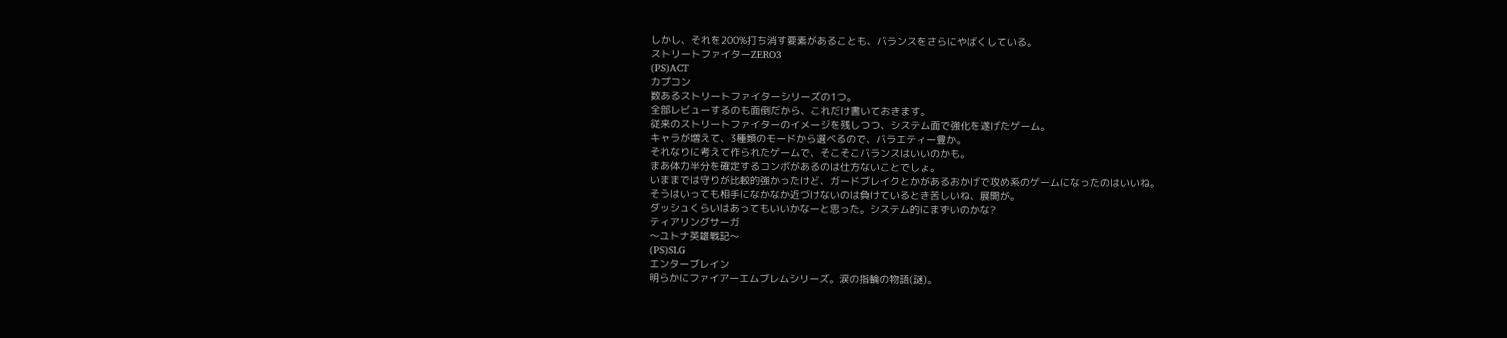しかし、それを200%打ち消す要素があることも、バランスをさらにやばくしている。
ストリートファイターZERO3
(PS)ACT
カプコン
数あるストリートファイターシリーズの1つ。
全部レビューするのも面倒だから、これだけ書いておきます。
従来のストリートファイターのイメージを残しつつ、システム面で強化を遂げたゲーム。
キャラが増えて、3種類のモードから選べるので、バラエティー豊か。
それなりに考えて作られたゲームで、そこそこバランスはいいのかも。
まあ体力半分を確定するコンボがあるのは仕方ないことでしょ。
いままでは守りが比較的強かったけど、ガードブレイクとかがあるおかげで攻め系のゲームになったのはいいね。
そうはいっても相手になかなか近づけないのは負けているとき苦しいね、展開が。
ダッシュくらいはあってもいいかなーと思った。システム的にまずいのかな?
ティアリングサーガ
〜ユトナ英雄戦記〜
(PS)SLG
エンターブレイン
明らかにファイアーエムブレムシリーズ。涙の指輪の物語(謎)。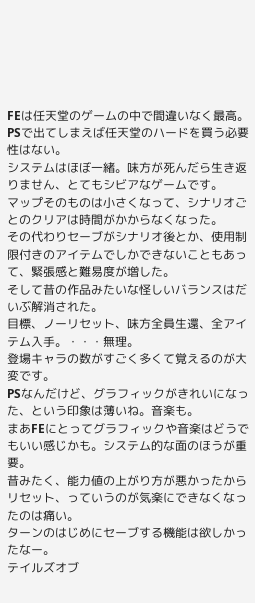FEは任天堂のゲームの中で間違いなく最高。PSで出てしまえば任天堂のハードを買う必要性はない。
システムはほぼ一緒。味方が死んだら生き返りません、とてもシビアなゲームです。
マップそのものは小さくなって、シナリオごとのクリアは時間がかからなくなった。
その代わりセーブがシナリオ後とか、使用制限付きのアイテムでしかできないこともあって、緊張感と難易度が増した。
そして昔の作品みたいな怪しいバランスはだいぶ解消された。
目標、ノーリセット、味方全員生還、全アイテム入手。・・・無理。
登場キャラの数がすごく多くて覚えるのが大変です。
PSなんだけど、グラフィックがきれいになった、という印象は薄いね。音楽も。
まあFEにとってグラフィックや音楽はどうでもいい感じかも。システム的な面のほうが重要。
昔みたく、能力値の上がり方が悪かったからリセット、っていうのが気楽にできなくなったのは痛い。
ターンのはじめにセーブする機能は欲しかったなー。
テイルズオブ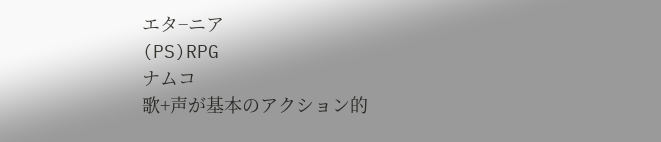エタ−ニア
(PS)RPG
ナムコ
歌+声が基本のアクション的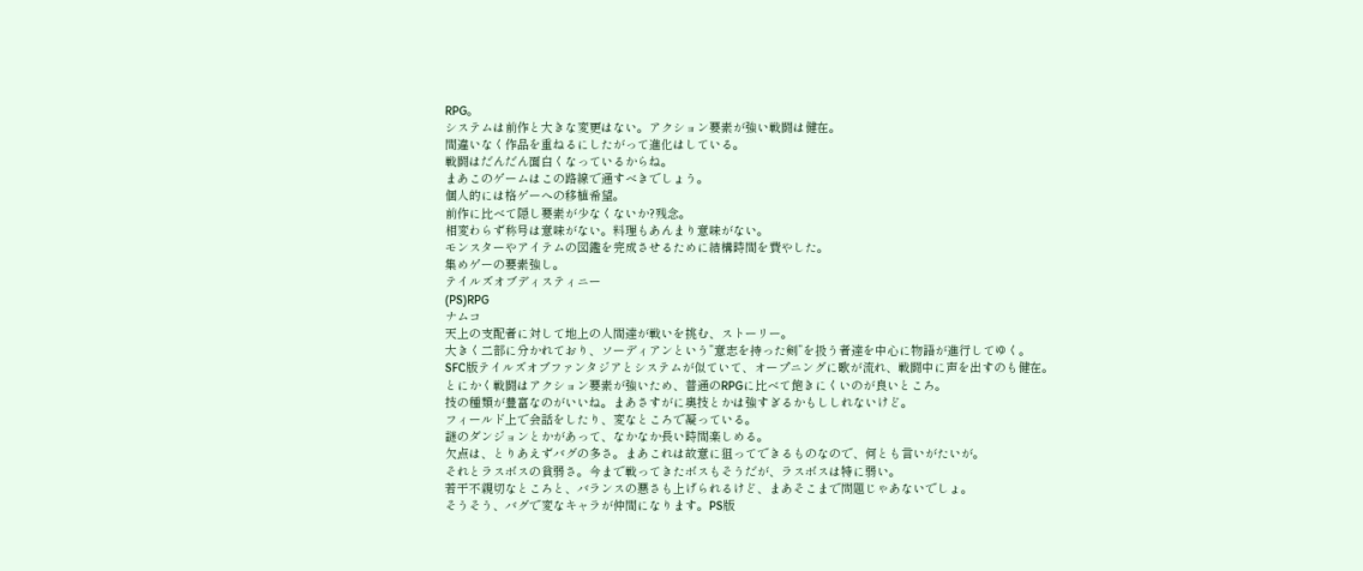RPG。
システムは前作と大きな変更はない。アクション要素が強い戦闘は健在。
間違いなく作品を重ねるにしたがって進化はしている。
戦闘はだんだん面白くなっているからね。
まあこのゲームはこの路線で通すべきでしょう。
個人的には格ゲーへの移植希望。
前作に比べて隠し要素が少なくないか?残念。
相変わらず称号は意味がない。料理もあんまり意味がない。
モンスターやアイテムの図鑑を完成させるために結構時間を費やした。
集めゲーの要素強し。
テイルズオブディスティニー
(PS)RPG
ナムコ
天上の支配者に対して地上の人間達が戦いを挑む、ストーリー。
大きく二部に分かれており、ソーディアンという”意志を持った剣”を扱う者達を中心に物語が進行してゆく。
SFC版テイルズオブファンタジアとシステムが似ていて、オープニングに歌が流れ、戦闘中に声を出すのも健在。
とにかく戦闘はアクション要素が強いため、普通のRPGに比べて飽きにくいのが良いところ。
技の種類が豊富なのがいいね。まあさすがに奥技とかは強すぎるかもししれないけど。
フィールド上で会話をしたり、変なところで凝っている。
謎のダンジョンとかがあって、なかなか長い時間楽しめる。
欠点は、とりあえずバグの多さ。まあこれは故意に狙ってできるものなので、何とも言いがたいが。
それとラスボスの貧弱さ。今まで戦ってきたボスもそうだが、ラスボスは特に弱い。
若干不親切なところと、バランスの悪さも上げられるけど、まあそこまで問題じゃあないでしょ。
そうそう、バグで変なキャラが仲間になります。PS版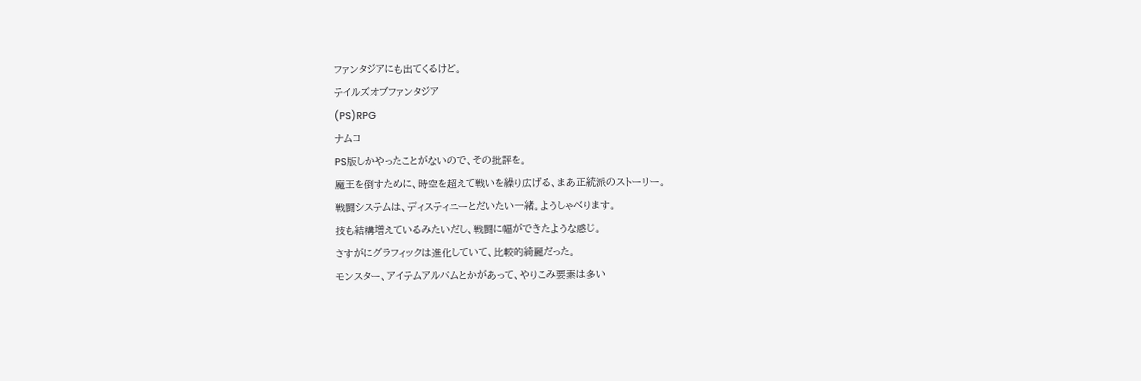ファンタジアにも出てくるけど。
テイルズオブファンタジア
(PS)RPG
ナムコ
PS版しかやったことがないので、その批評を。
魔王を倒すために、時空を超えて戦いを繰り広げる、まあ正統派のストーリー。
戦闘システムは、ディスティニーとだいたい一緒。ようしゃべります。
技も結構増えているみたいだし、戦闘に幅ができたような感じ。
さすがにグラフィックは進化していて、比較的綺麗だった。
モンスター、アイテムアルバムとかがあって、やりこみ要素は多い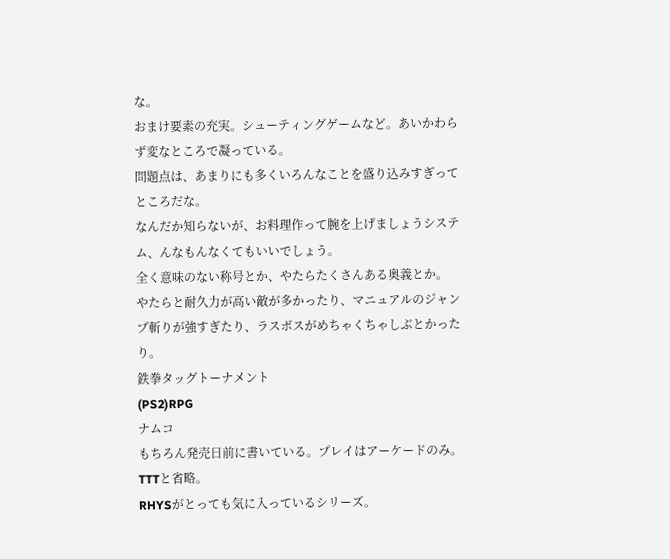な。
おまけ要素の充実。シューティングゲームなど。あいかわらず変なところで凝っている。
問題点は、あまりにも多くいろんなことを盛り込みすぎってところだな。
なんだか知らないが、お料理作って腕を上げましょうシステム、んなもんなくてもいいでしょう。
全く意味のない称号とか、やたらたくさんある奥義とか。
やたらと耐久力が高い敵が多かったり、マニュアルのジャンプ斬りが強すぎたり、ラスボスがめちゃくちゃしぶとかったり。
鉄拳タッグトーナメント
(PS2)RPG
ナムコ
もちろん発売日前に書いている。プレイはアーケードのみ。TTTと省略。
RHYSがとっても気に入っているシリーズ。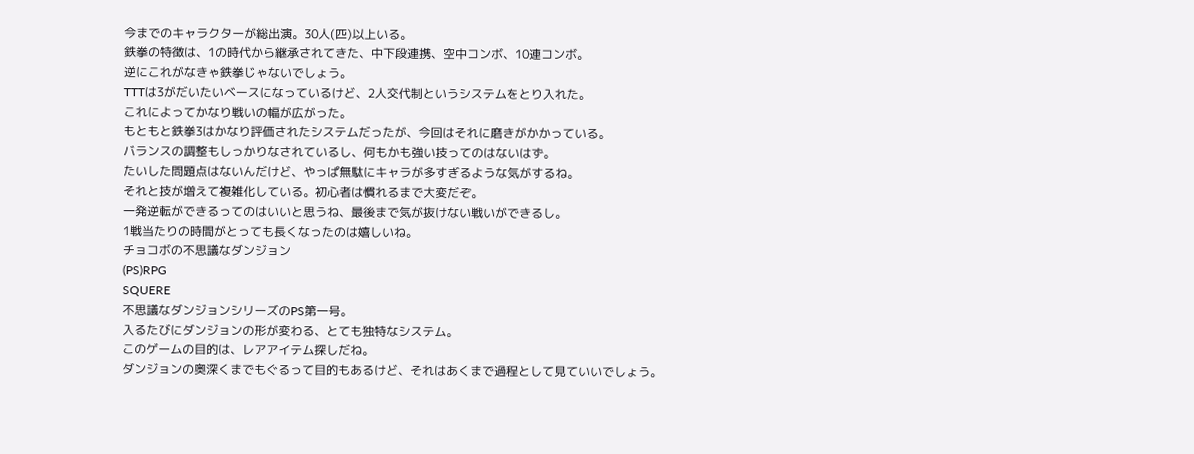今までのキャラクターが総出演。30人(匹)以上いる。
鉄拳の特徴は、1の時代から継承されてきた、中下段連携、空中コンボ、10連コンボ。
逆にこれがなきゃ鉄拳じゃないでしょう。
TTTは3がだいたいベースになっているけど、2人交代制というシステムをとり入れた。
これによってかなり戦いの幅が広がった。
もともと鉄拳3はかなり評価されたシステムだったが、今回はそれに磨きがかかっている。
バランスの調整もしっかりなされているし、何もかも強い技ってのはないはず。
たいした問題点はないんだけど、やっぱ無駄にキャラが多すぎるような気がするね。
それと技が増えて複雑化している。初心者は慣れるまで大変だぞ。
一発逆転ができるってのはいいと思うね、最後まで気が抜けない戦いができるし。
1戦当たりの時間がとっても長くなったのは嬉しいね。
チョコボの不思議なダンジョン
(PS)RPG
SQUERE
不思議なダンジョンシリーズのPS第一号。
入るたびにダンジョンの形が変わる、とても独特なシステム。
このゲームの目的は、レアアイテム探しだね。
ダンジョンの奥深くまでもぐるって目的もあるけど、それはあくまで過程として見ていいでしょう。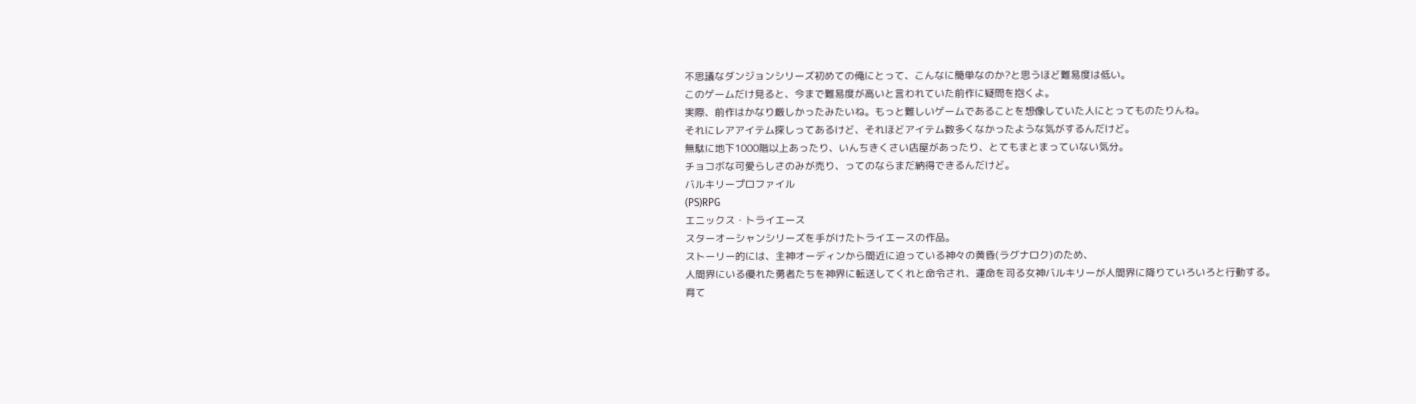不思議なダンジョンシリーズ初めての俺にとって、こんなに簡単なのか?と思うほど難易度は低い。
このゲームだけ見ると、今まで難易度が高いと言われていた前作に疑問を抱くよ。
実際、前作はかなり厳しかったみたいね。もっと難しいゲームであることを想像していた人にとってものたりんね。
それにレアアイテム探しってあるけど、それほどアイテム数多くなかったような気がするんだけど。
無駄に地下1000階以上あったり、いんちきくさい店屋があったり、とてもまとまっていない気分。
チョコボな可愛らしさのみが売り、ってのならまだ納得できるんだけど。
バルキリープロファイル
(PS)RPG
エニックス・トライエース
スターオーシャンシリーズを手がけたトライエースの作品。
ストーリー的には、主神オーディンから間近に迫っている神々の黄昏(ラグナロク)のため、
人間界にいる優れた勇者たちを神界に転送してくれと命令され、運命を司る女神バルキリーが人間界に降りていろいろと行動する。
育て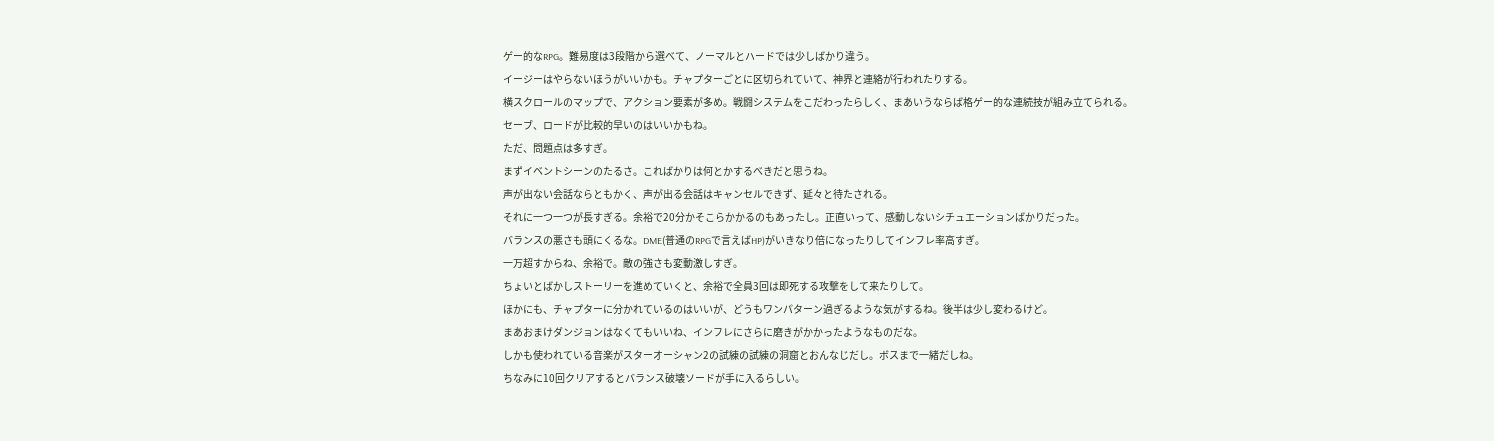ゲー的なRPG。難易度は3段階から選べて、ノーマルとハードでは少しばかり違う。
イージーはやらないほうがいいかも。チャプターごとに区切られていて、神界と連絡が行われたりする。
横スクロールのマップで、アクション要素が多め。戦闘システムをこだわったらしく、まあいうならば格ゲー的な連続技が組み立てられる。
セーブ、ロードが比較的早いのはいいかもね。
ただ、問題点は多すぎ。
まずイベントシーンのたるさ。こればかりは何とかするべきだと思うね。
声が出ない会話ならともかく、声が出る会話はキャンセルできず、延々と待たされる。
それに一つ一つが長すぎる。余裕で20分かそこらかかるのもあったし。正直いって、感動しないシチュエーションばかりだった。
バランスの悪さも頭にくるな。DME(普通のRPGで言えばHP)がいきなり倍になったりしてインフレ率高すぎ。
一万超すからね、余裕で。敵の強さも変動激しすぎ。
ちょいとばかしストーリーを進めていくと、余裕で全員3回は即死する攻撃をして来たりして。
ほかにも、チャプターに分かれているのはいいが、どうもワンパターン過ぎるような気がするね。後半は少し変わるけど。
まあおまけダンジョンはなくてもいいね、インフレにさらに磨きがかかったようなものだな。
しかも使われている音楽がスターオーシャン2の試練の試練の洞窟とおんなじだし。ボスまで一緒だしね。
ちなみに10回クリアするとバランス破壊ソードが手に入るらしい。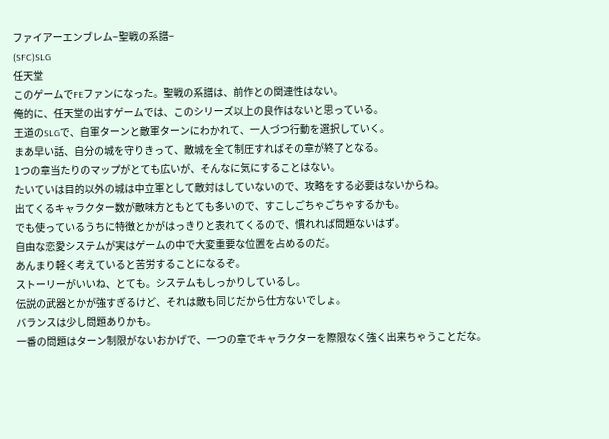ファイアーエンブレム−聖戦の系譜−
(SFC)SLG
任天堂
このゲームでFEファンになった。聖戦の系譜は、前作との関連性はない。
俺的に、任天堂の出すゲームでは、このシリーズ以上の良作はないと思っている。
王道のSLGで、自軍ターンと敵軍ターンにわかれて、一人づつ行動を選択していく。
まあ早い話、自分の城を守りきって、敵城を全て制圧すればその章が終了となる。
1つの章当たりのマップがとても広いが、そんなに気にすることはない。
たいていは目的以外の城は中立軍として敵対はしていないので、攻略をする必要はないからね。
出てくるキャラクター数が敵味方ともとても多いので、すこしごちゃごちゃするかも。
でも使っているうちに特徴とかがはっきりと表れてくるので、慣れれば問題ないはず。
自由な恋愛システムが実はゲームの中で大変重要な位置を占めるのだ。
あんまり軽く考えていると苦労することになるぞ。
ストーリーがいいね、とても。システムもしっかりしているし。
伝説の武器とかが強すぎるけど、それは敵も同じだから仕方ないでしょ。
バランスは少し問題ありかも。
一番の問題はターン制限がないおかげで、一つの章でキャラクターを際限なく強く出来ちゃうことだな。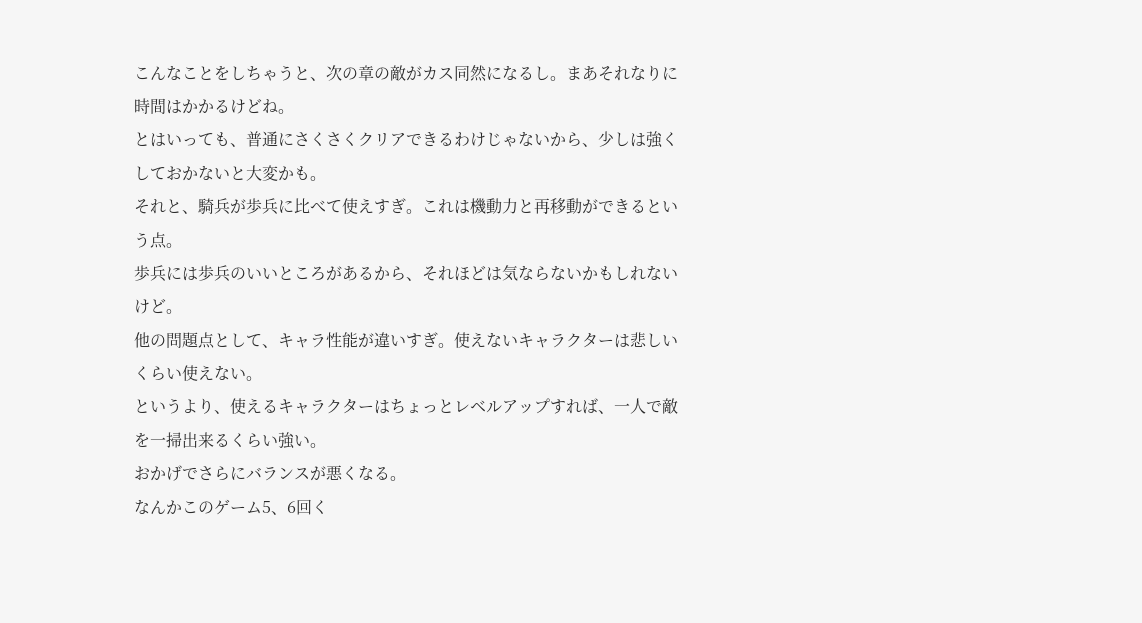こんなことをしちゃうと、次の章の敵がカス同然になるし。まあそれなりに時間はかかるけどね。
とはいっても、普通にさくさくクリアできるわけじゃないから、少しは強くしておかないと大変かも。
それと、騎兵が歩兵に比べて使えすぎ。これは機動力と再移動ができるという点。
歩兵には歩兵のいいところがあるから、それほどは気ならないかもしれないけど。
他の問題点として、キャラ性能が違いすぎ。使えないキャラクターは悲しいくらい使えない。
というより、使えるキャラクターはちょっとレベルアップすれば、一人で敵を一掃出来るくらい強い。
おかげでさらにバランスが悪くなる。
なんかこのゲーム5、6回く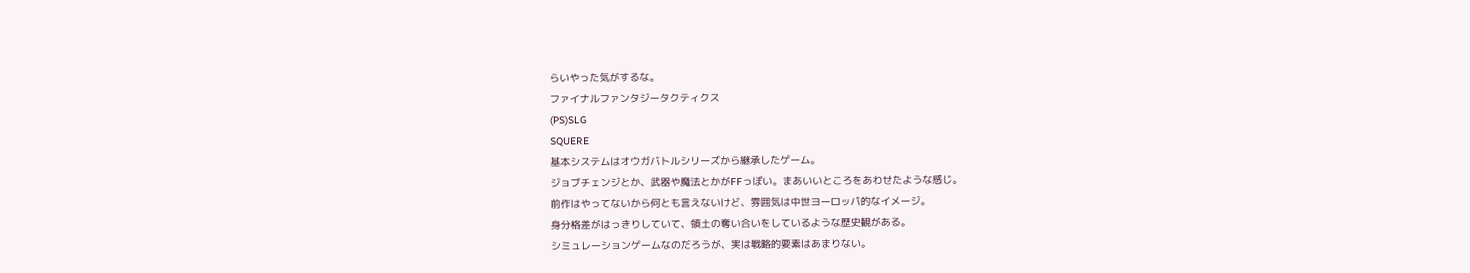らいやった気がするな。
ファイナルファンタジータクティクス
(PS)SLG
SQUERE
基本システムはオウガバトルシリーズから継承したゲーム。
ジョブチェンジとか、武器や魔法とかがFFっぽい。まあいいところをあわせたような感じ。
前作はやってないから何とも言えないけど、雰囲気は中世ヨーロッパ的なイメージ。
身分格差がはっきりしていて、領土の奪い合いをしているような歴史観がある。
シミュレーションゲームなのだろうが、実は戦略的要素はあまりない。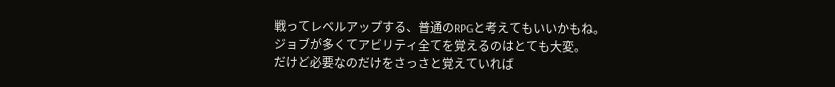戦ってレベルアップする、普通のRPGと考えてもいいかもね。
ジョブが多くてアビリティ全てを覚えるのはとても大変。
だけど必要なのだけをさっさと覚えていれば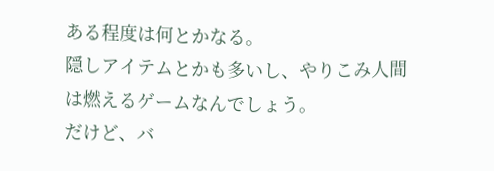ある程度は何とかなる。
隠しアイテムとかも多いし、やりこみ人間は燃えるゲームなんでしょう。
だけど、バ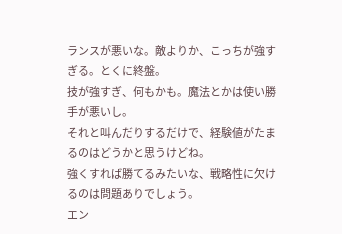ランスが悪いな。敵よりか、こっちが強すぎる。とくに終盤。
技が強すぎ、何もかも。魔法とかは使い勝手が悪いし。
それと叫んだりするだけで、経験値がたまるのはどうかと思うけどね。
強くすれば勝てるみたいな、戦略性に欠けるのは問題ありでしょう。
エン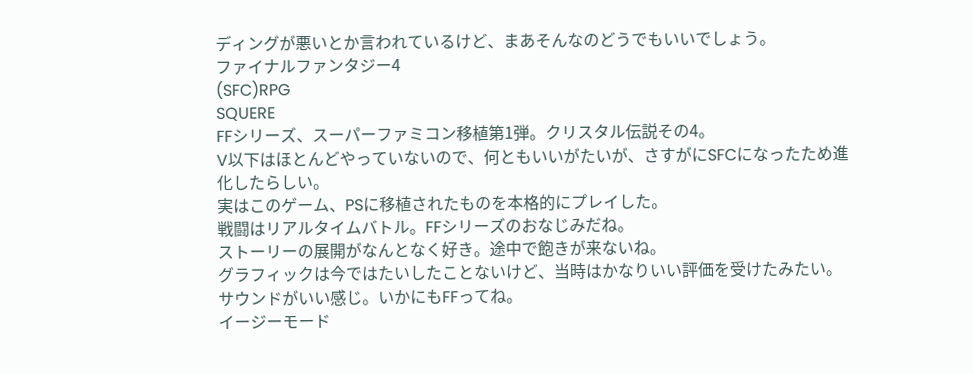ディングが悪いとか言われているけど、まあそんなのどうでもいいでしょう。
ファイナルファンタジー4
(SFC)RPG
SQUERE
FFシリーズ、スーパーファミコン移植第1弾。クリスタル伝説その4。
V以下はほとんどやっていないので、何ともいいがたいが、さすがにSFCになったため進化したらしい。
実はこのゲーム、PSに移植されたものを本格的にプレイした。
戦闘はリアルタイムバトル。FFシリーズのおなじみだね。
ストーリーの展開がなんとなく好き。途中で飽きが来ないね。
グラフィックは今ではたいしたことないけど、当時はかなりいい評価を受けたみたい。
サウンドがいい感じ。いかにもFFってね。
イージーモード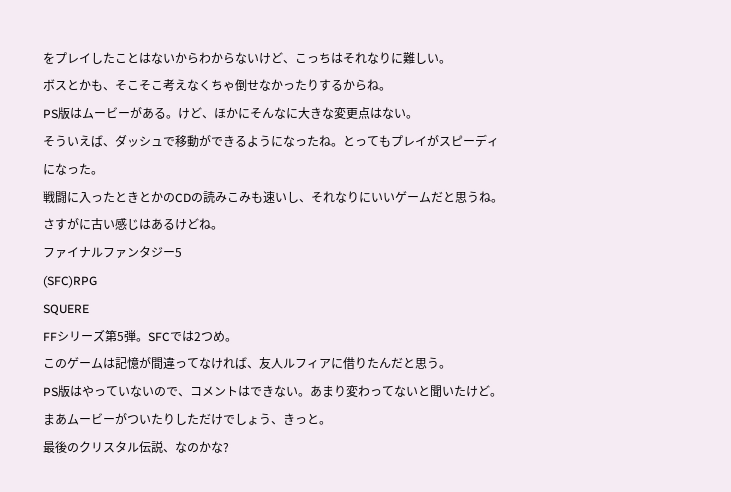をプレイしたことはないからわからないけど、こっちはそれなりに難しい。
ボスとかも、そこそこ考えなくちゃ倒せなかったりするからね。
PS版はムービーがある。けど、ほかにそんなに大きな変更点はない。
そういえば、ダッシュで移動ができるようになったね。とってもプレイがスピーディになった。
戦闘に入ったときとかのCDの読みこみも速いし、それなりにいいゲームだと思うね。
さすがに古い感じはあるけどね。
ファイナルファンタジー5
(SFC)RPG
SQUERE
FFシリーズ第5弾。SFCでは2つめ。
このゲームは記憶が間違ってなければ、友人ルフィアに借りたんだと思う。
PS版はやっていないので、コメントはできない。あまり変わってないと聞いたけど。
まあムービーがついたりしただけでしょう、きっと。
最後のクリスタル伝説、なのかな?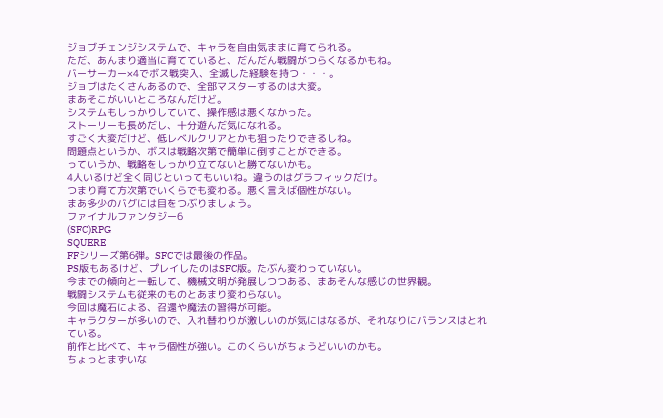ジョブチェンジシステムで、キャラを自由気ままに育てられる。
ただ、あんまり適当に育てていると、だんだん戦闘がつらくなるかもね。
バーサーカー×4でボス戦突入、全滅した経験を持つ・・・。
ジョブはたくさんあるので、全部マスターするのは大変。
まあそこがいいところなんだけど。
システムもしっかりしていて、操作感は悪くなかった。
ストーリーも長めだし、十分遊んだ気になれる。
すごく大変だけど、低レベルクリアとかも狙ったりできるしね。
問題点というか、ボスは戦略次第で簡単に倒すことができる。
っていうか、戦略をしっかり立てないと勝てないかも。
4人いるけど全く同じといってもいいね。違うのはグラフィックだけ。
つまり育て方次第でいくらでも変わる。悪く言えば個性がない。
まあ多少のバグには目をつぶりましょう。
ファイナルファンタジー6
(SFC)RPG
SQUERE
FFシリーズ第6弾。SFCでは最後の作品。
PS版もあるけど、プレイしたのはSFC版。たぶん変わっていない。
今までの傾向と一転して、機械文明が発展しつつある、まあそんな感じの世界観。
戦闘システムも従来のものとあまり変わらない。
今回は魔石による、召還や魔法の習得が可能。
キャラクターが多いので、入れ替わりが激しいのが気にはなるが、それなりにバランスはとれている。
前作と比べて、キャラ個性が強い。このくらいがちょうどいいのかも。
ちょっとまずいな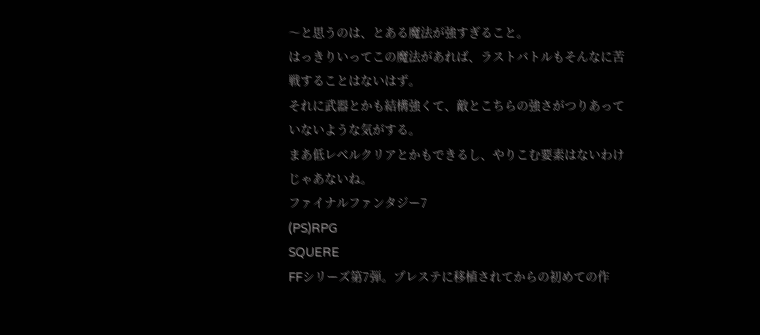〜と思うのは、とある魔法が強すぎること。
はっきりいってこの魔法があれば、ラストバトルもそんなに苦戦することはないはず。
それに武器とかも結構強くて、敵とこちらの強さがつりあっていないような気がする。
まあ低レベルクリアとかもできるし、やりこむ要素はないわけじゃあないね。
ファイナルファンタジー7
(PS)RPG
SQUERE
FFシリーズ第7弾。プレステに移植されてからの初めての作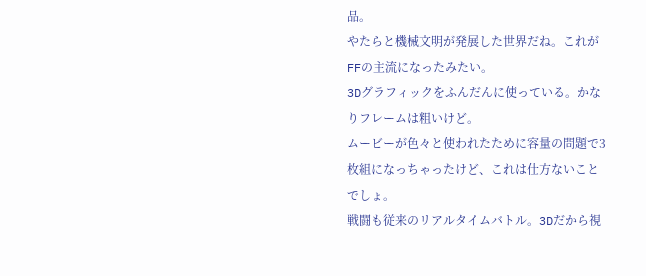品。
やたらと機械文明が発展した世界だね。これがFFの主流になったみたい。
3Dグラフィックをふんだんに使っている。かなりフレームは粗いけど。
ムービーが色々と使われたために容量の問題で3枚組になっちゃったけど、これは仕方ないことでしょ。
戦闘も従来のリアルタイムバトル。3Dだから視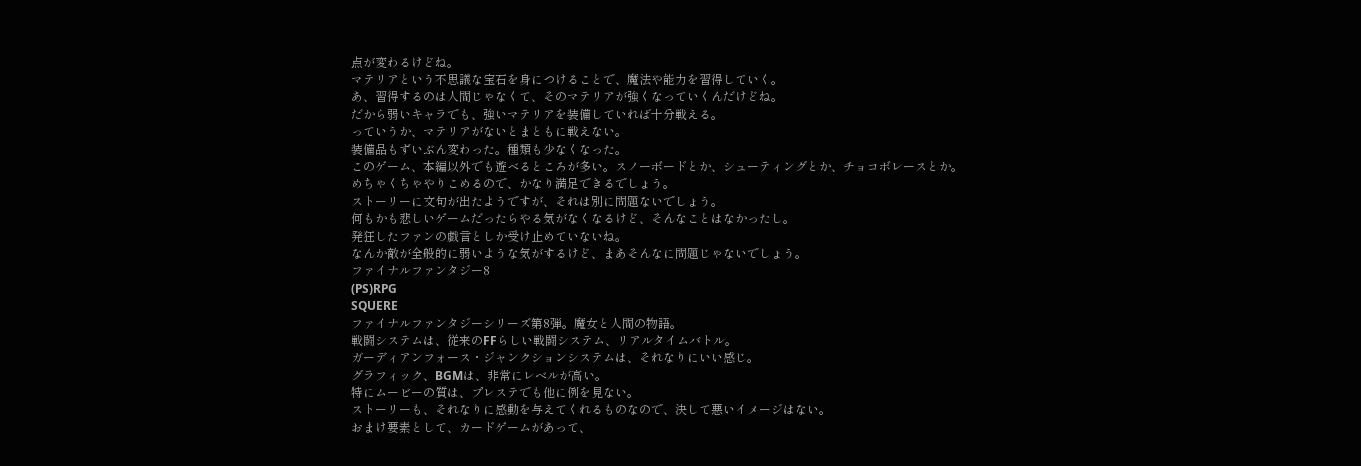点が変わるけどね。
マテリアという不思議な宝石を身につけることで、魔法や能力を習得していく。
あ、習得するのは人間じゃなくて、そのマテリアが強くなっていくんだけどね。
だから弱いキャラでも、強いマテリアを装備していれば十分戦える。
っていうか、マテリアがないとまともに戦えない。
装備品もずいぶん変わった。種類も少なくなった。
このゲーム、本編以外でも遊べるところが多い。スノーボードとか、シューティングとか、チョコボレースとか。
めちゃくちゃやりこめるので、かなり満足できるでしょう。
ストーリーに文句が出たようですが、それは別に問題ないでしょう。
何もかも悲しいゲームだったらやる気がなくなるけど、そんなことはなかったし。
発狂したファンの戯言としか受け止めていないね。
なんか敵が全般的に弱いような気がするけど、まあそんなに問題じゃないでしょう。
ファイナルファンタジー8
(PS)RPG
SQUERE
ファイナルファンタジーシリーズ第8弾。魔女と人間の物語。
戦闘システムは、従来のFFらしい戦闘システム、リアルタイムバトル。
ガーディアンフォース・ジャンクションシステムは、それなりにいい感じ。
グラフィック、BGMは、非常にレベルが高い。
特にムービーの質は、プレステでも他に例を見ない。
ストーリーも、それなりに感動を与えてくれるものなので、決して悪いイメージはない。
おまけ要素として、カードゲームがあって、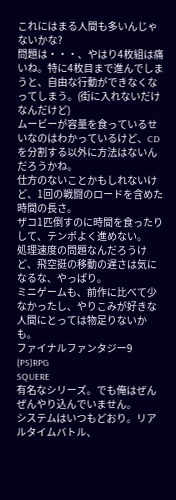これにはまる人間も多いんじゃないかな?
問題は・・・、やはり4枚組は痛いね。特に4枚目まで進んでしまうと、自由な行動ができなくなってしまう。(街に入れないだけなんだけど)
ムービーが容量を食っているせいなのはわかっているけど、CDを分割する以外に方法はないんだろうかね。
仕方のないことかもしれないけど、1回の戦闘のロードを含めた時間の長さ。
ザコ1匹倒すのに時間を食ったりして、テンポよく進めない。
処理速度の問題なんだろうけど、飛空挺の移動の遅さは気になるな、やっぱり。
ミニゲームも、前作に比べて少なかったし、やりこみが好きな人間にとっては物足りないかも。
ファイナルファンタジー9
(PS)RPG
SQUERE
有名なシリーズ。でも俺はぜんぜんやり込んでいません。
システムはいつもどおり。リアルタイムバトル、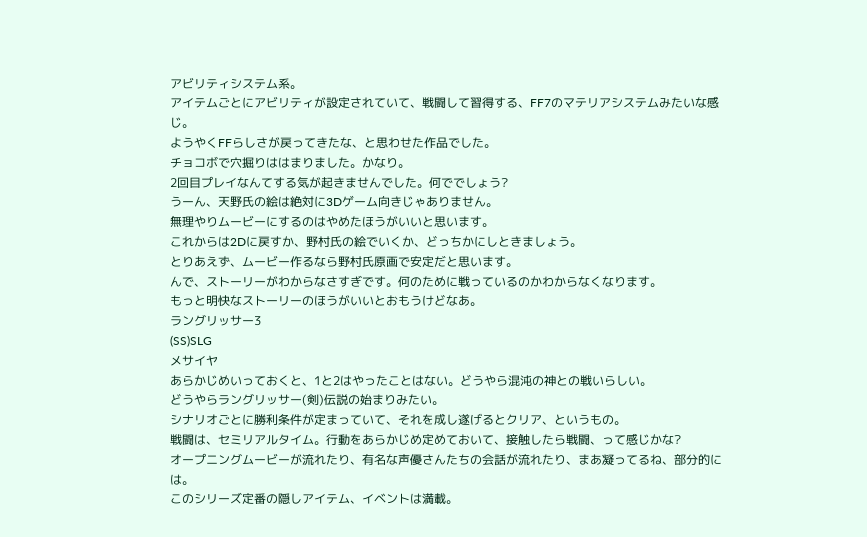アビリティシステム系。
アイテムごとにアビリティが設定されていて、戦闘して習得する、FF7のマテリアシステムみたいな感じ。
ようやくFFらしさが戻ってきたな、と思わせた作品でした。
チョコボで穴掘りははまりました。かなり。
2回目プレイなんてする気が起きませんでした。何ででしょう?
うーん、天野氏の絵は絶対に3Dゲーム向きじゃありません。
無理やりムービーにするのはやめたほうがいいと思います。
これからは2Dに戻すか、野村氏の絵でいくか、どっちかにしときましょう。
とりあえず、ムービー作るなら野村氏原画で安定だと思います。
んで、ストーリーがわからなさすぎです。何のために戦っているのかわからなくなります。
もっと明快なストーリーのほうがいいとおもうけどなあ。
ラングリッサー3
(SS)SLG
メサイヤ
あらかじめいっておくと、1と2はやったことはない。どうやら混沌の神との戦いらしい。
どうやらラングリッサー(剣)伝説の始まりみたい。
シナリオごとに勝利条件が定まっていて、それを成し遂げるとクリア、というもの。
戦闘は、セミリアルタイム。行動をあらかじめ定めておいて、接触したら戦闘、って感じかな?
オープニングムービーが流れたり、有名な声優さんたちの会話が流れたり、まあ凝ってるね、部分的には。
このシリーズ定番の隠しアイテム、イベントは満載。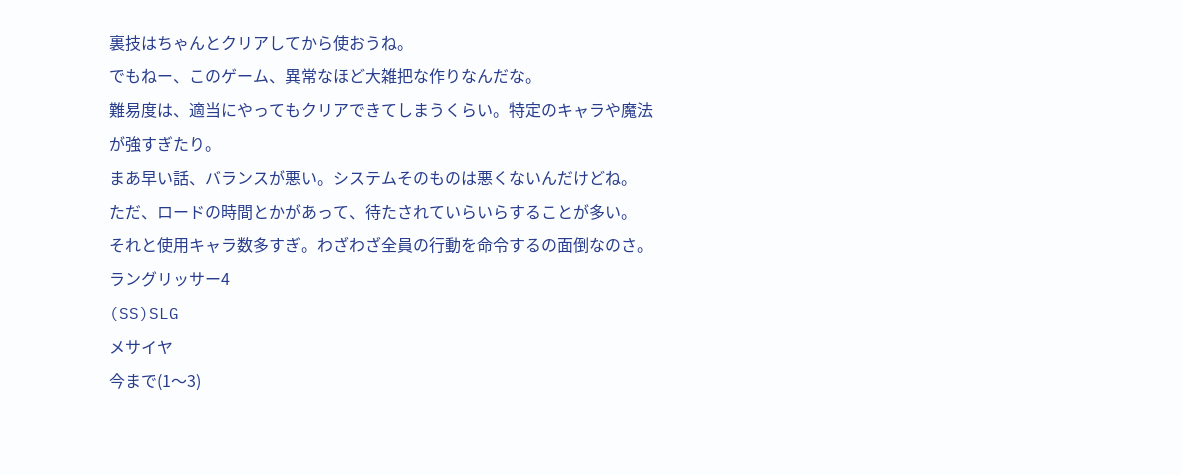裏技はちゃんとクリアしてから使おうね。
でもねー、このゲーム、異常なほど大雑把な作りなんだな。
難易度は、適当にやってもクリアできてしまうくらい。特定のキャラや魔法が強すぎたり。
まあ早い話、バランスが悪い。システムそのものは悪くないんだけどね。
ただ、ロードの時間とかがあって、待たされていらいらすることが多い。
それと使用キャラ数多すぎ。わざわざ全員の行動を命令するの面倒なのさ。
ラングリッサー4
(SS)SLG
メサイヤ
今まで(1〜3)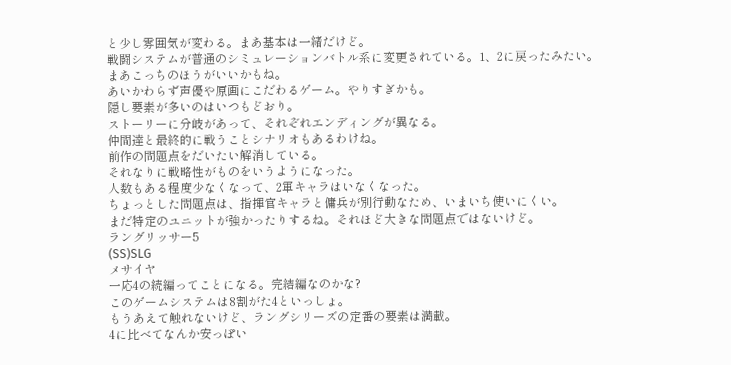と少し雰囲気が変わる。まあ基本は一緒だけど。
戦闘システムが普通のシミュレーションバトル系に変更されている。1、2に戻ったみたい。
まあこっちのほうがいいかもね。
あいかわらず声優や原画にこだわるゲーム。やりすぎかも。
隠し要素が多いのはいつもどおり。
ストーリーに分岐があって、それぞれエンディングが異なる。
仲間達と最終的に戦うことシナリオもあるわけね。
前作の問題点をだいたい解消している。
それなりに戦略性がものをいうようになった。
人数もある程度少なくなって、2軍キャラはいなくなった。
ちょっとした問題点は、指揮官キャラと傭兵が別行動なため、いまいち使いにくい。
まだ特定のユニットが強かったりするね。それほど大きな問題点ではないけど。
ラングリッサー5
(SS)SLG
メサイヤ
一応4の続編ってことになる。完結編なのかな?
このゲームシステムは8割がた4といっしょ。
もうあえて触れないけど、ラングシリーズの定番の要素は満載。
4に比べてなんか安っぽい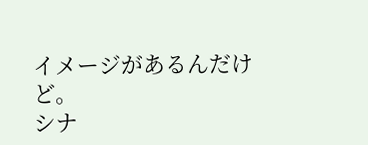イメージがあるんだけど。
シナ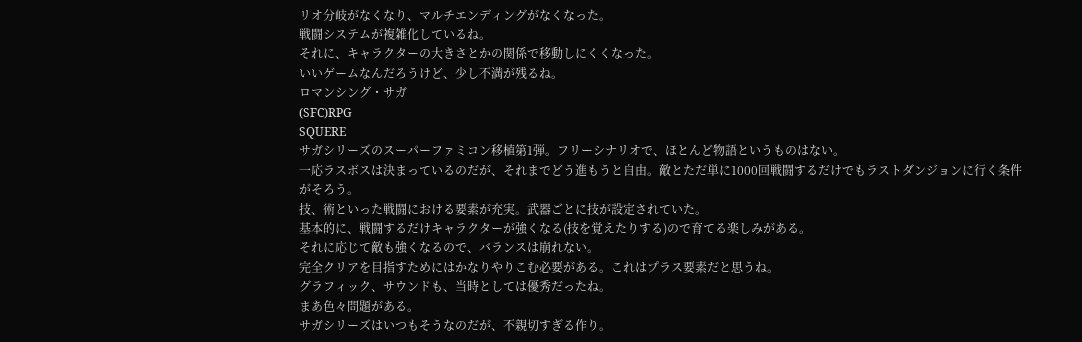リオ分岐がなくなり、マルチエンディングがなくなった。
戦闘システムが複雑化しているね。
それに、キャラクターの大きさとかの関係で移動しにくくなった。
いいゲームなんだろうけど、少し不満が残るね。
ロマンシング・サガ
(SFC)RPG
SQUERE
サガシリーズのスーパーファミコン移植第1弾。フリーシナリオで、ほとんど物語というものはない。
一応ラスボスは決まっているのだが、それまでどう進もうと自由。敵とただ単に1000回戦闘するだけでもラストダンジョンに行く条件がそろう。
技、術といった戦闘における要素が充実。武器ごとに技が設定されていた。
基本的に、戦闘するだけキャラクターが強くなる(技を覚えたりする)ので育てる楽しみがある。
それに応じて敵も強くなるので、バランスは崩れない。
完全クリアを目指すためにはかなりやりこむ必要がある。これはプラス要素だと思うね。
グラフィック、サウンドも、当時としては優秀だったね。
まあ色々問題がある。
サガシリーズはいつもそうなのだが、不親切すぎる作り。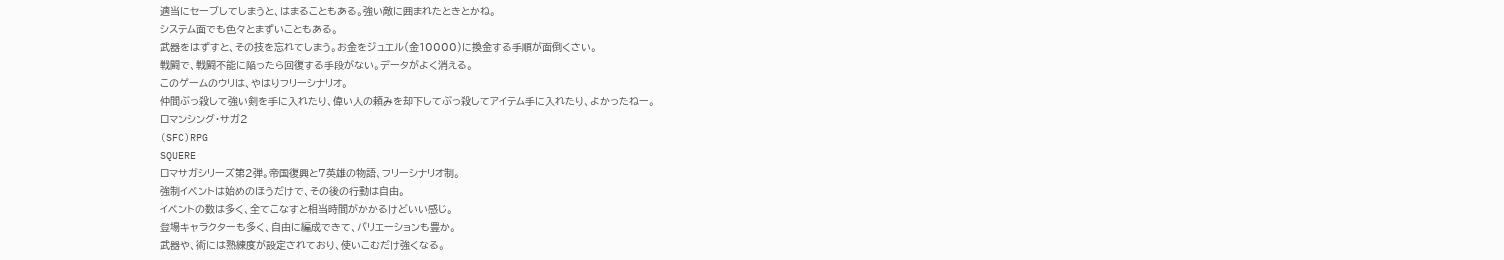適当にセーブしてしまうと、はまることもある。強い敵に囲まれたときとかね。
システム面でも色々とまずいこともある。
武器をはずすと、その技を忘れてしまう。お金をジュエル(金10000)に換金する手順が面倒くさい。
戦闘で、戦闘不能に陥ったら回復する手段がない。データがよく消える。
このゲームのウリは、やはりフリーシナリオ。
仲間ぶっ殺して強い剣を手に入れたり、偉い人の頼みを却下してぶっ殺してアイテム手に入れたり、よかったねー。
ロマンシング・サガ2
(SFC)RPG
SQUERE
ロマサガシリーズ第2弾。帝国復興と7英雄の物語、フリーシナリオ制。
強制イベントは始めのほうだけで、その後の行動は自由。
イベントの数は多く、全てこなすと相当時間がかかるけどいい感じ。
登場キャラクターも多く、自由に編成できて、バリエーションも豊か。
武器や、術には熟練度が設定されており、使いこむだけ強くなる。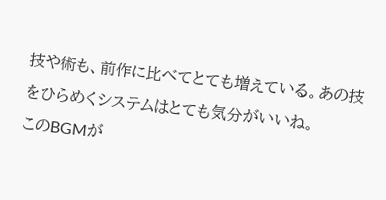技や術も、前作に比べてとても増えている。あの技をひらめくシステムはとても気分がいいね。
このBGMが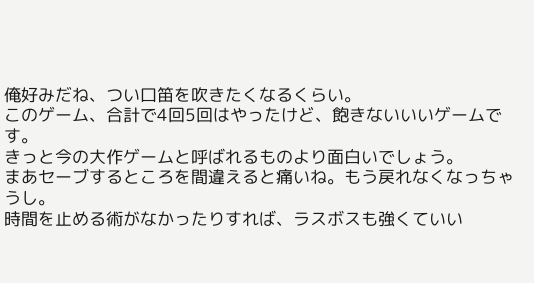俺好みだね、つい口笛を吹きたくなるくらい。
このゲーム、合計で4回5回はやったけど、飽きないいいゲームです。
きっと今の大作ゲームと呼ばれるものより面白いでしょう。
まあセーブするところを間違えると痛いね。もう戻れなくなっちゃうし。
時間を止める術がなかったりすれば、ラスボスも強くていい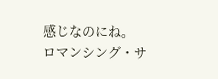感じなのにね。
ロマンシング・サ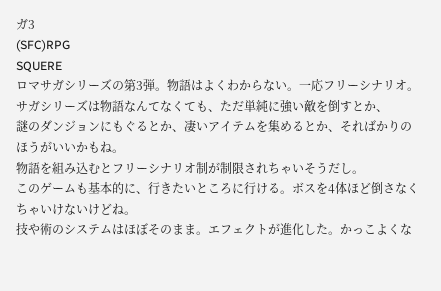ガ3
(SFC)RPG
SQUERE
ロマサガシリーズの第3弾。物語はよくわからない。一応フリーシナリオ。
サガシリーズは物語なんてなくても、ただ単純に強い敵を倒すとか、
謎のダンジョンにもぐるとか、凄いアイテムを集めるとか、そればかりのほうがいいかもね。
物語を組み込むとフリーシナリオ制が制限されちゃいそうだし。
このゲームも基本的に、行きたいところに行ける。ボスを4体ほど倒さなくちゃいけないけどね。
技や術のシステムはほぼそのまま。エフェクトが進化した。かっこよくな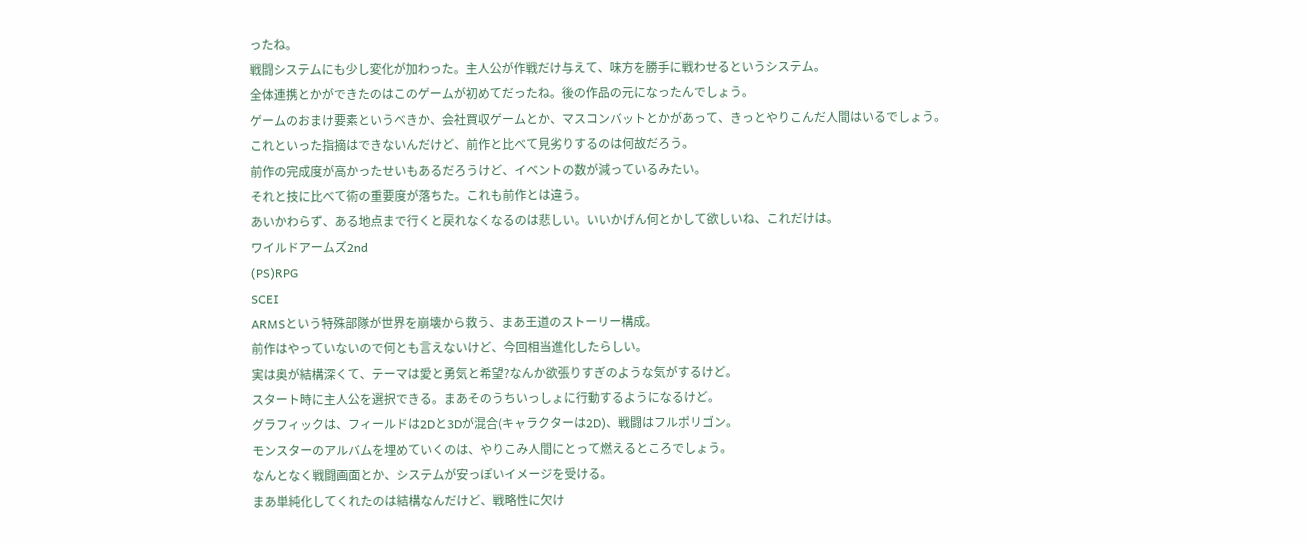ったね。
戦闘システムにも少し変化が加わった。主人公が作戦だけ与えて、味方を勝手に戦わせるというシステム。
全体連携とかができたのはこのゲームが初めてだったね。後の作品の元になったんでしょう。
ゲームのおまけ要素というべきか、会社買収ゲームとか、マスコンバットとかがあって、きっとやりこんだ人間はいるでしょう。
これといった指摘はできないんだけど、前作と比べて見劣りするのは何故だろう。
前作の完成度が高かったせいもあるだろうけど、イベントの数が減っているみたい。
それと技に比べて術の重要度が落ちた。これも前作とは違う。
あいかわらず、ある地点まで行くと戻れなくなるのは悲しい。いいかげん何とかして欲しいね、これだけは。
ワイルドアームズ2nd
(PS)RPG
SCEI
ARMSという特殊部隊が世界を崩壊から救う、まあ王道のストーリー構成。
前作はやっていないので何とも言えないけど、今回相当進化したらしい。
実は奥が結構深くて、テーマは愛と勇気と希望?なんか欲張りすぎのような気がするけど。
スタート時に主人公を選択できる。まあそのうちいっしょに行動するようになるけど。
グラフィックは、フィールドは2Dと3Dが混合(キャラクターは2D)、戦闘はフルポリゴン。
モンスターのアルバムを埋めていくのは、やりこみ人間にとって燃えるところでしょう。
なんとなく戦闘画面とか、システムが安っぽいイメージを受ける。
まあ単純化してくれたのは結構なんだけど、戦略性に欠け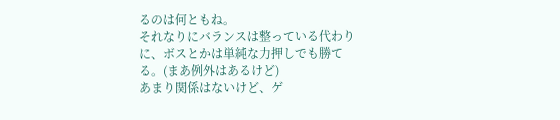るのは何ともね。
それなりにバランスは整っている代わりに、ボスとかは単純な力押しでも勝てる。(まあ例外はあるけど)
あまり関係はないけど、ゲ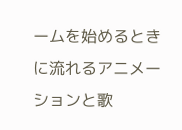ームを始めるときに流れるアニメーションと歌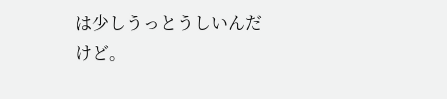は少しうっとうしいんだけど。